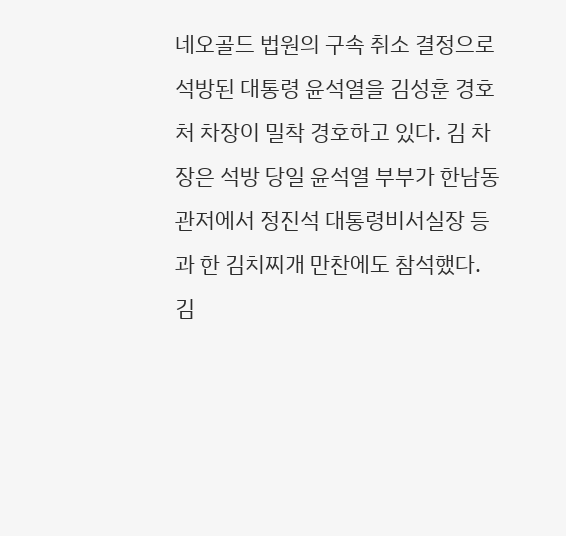네오골드 법원의 구속 취소 결정으로 석방된 대통령 윤석열을 김성훈 경호처 차장이 밀착 경호하고 있다. 김 차장은 석방 당일 윤석열 부부가 한남동 관저에서 정진석 대통령비서실장 등과 한 김치찌개 만찬에도 참석했다. 김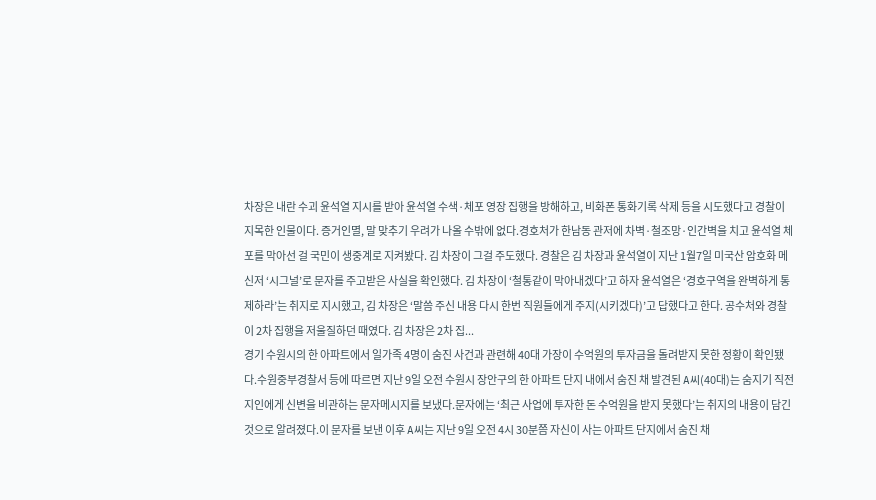차장은 내란 수괴 윤석열 지시를 받아 윤석열 수색·체포 영장 집행을 방해하고, 비화폰 통화기록 삭제 등을 시도했다고 경찰이 지목한 인물이다. 증거인멸, 말 맞추기 우려가 나올 수밖에 없다.경호처가 한남동 관저에 차벽·철조망·인간벽을 치고 윤석열 체포를 막아선 걸 국민이 생중계로 지켜봤다. 김 차장이 그걸 주도했다. 경찰은 김 차장과 윤석열이 지난 1월7일 미국산 암호화 메신저 ‘시그널’로 문자를 주고받은 사실을 확인했다. 김 차장이 ‘철통같이 막아내겠다’고 하자 윤석열은 ‘경호구역을 완벽하게 통제하라’는 취지로 지시했고, 김 차장은 ‘말씀 주신 내용 다시 한번 직원들에게 주지(시키겠다)’고 답했다고 한다. 공수처와 경찰이 2차 집행을 저울질하던 때였다. 김 차장은 2차 집...
경기 수원시의 한 아파트에서 일가족 4명이 숨진 사건과 관련해 40대 가장이 수억원의 투자금을 돌려받지 못한 정황이 확인됐다.수원중부경찰서 등에 따르면 지난 9일 오전 수원시 장안구의 한 아파트 단지 내에서 숨진 채 발견된 A씨(40대)는 숨지기 직전 지인에게 신변을 비관하는 문자메시지를 보냈다.문자에는 ‘최근 사업에 투자한 돈 수억원을 받지 못했다’는 취지의 내용이 담긴 것으로 알려졌다.이 문자를 보낸 이후 A씨는 지난 9일 오전 4시 30분쯤 자신이 사는 아파트 단지에서 숨진 채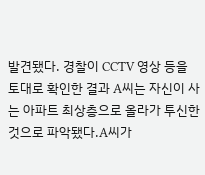발견됐다. 경찰이 CCTV 영상 등을 토대로 확인한 결과 A씨는 자신이 사는 아파트 최상층으로 올라가 투신한 것으로 파악됐다.A씨가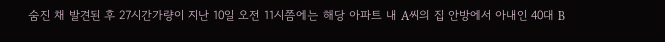숨진 채 발견된 후 27시간가량이 지난 10일 오전 11시쯤에는 해당 아파트 내 A씨의 집 안방에서 아내인 40대 B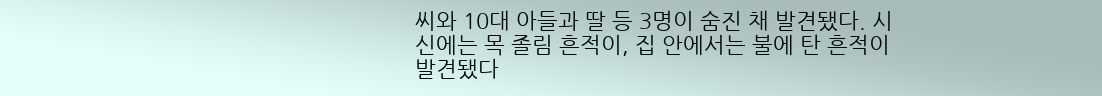씨와 10대 아들과 딸 등 3명이 숨진 채 발견됐다. 시신에는 목 졸림 흔적이, 집 안에서는 불에 탄 흔적이 발견됐다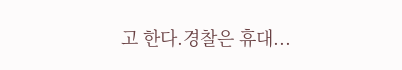고 한다.경찰은 휴대...